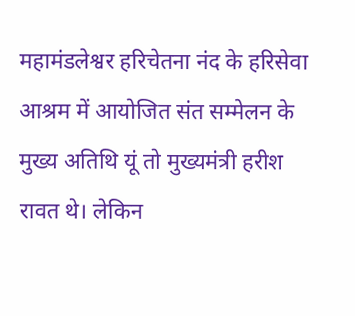महामंडलेश्वर हरिचेतना नंद के हरिसेवा आश्रम में आयोजित संत सम्मेलन के मुख्य अतिथि यूं तो मुख्यमंत्री हरीश रावत थे। लेकिन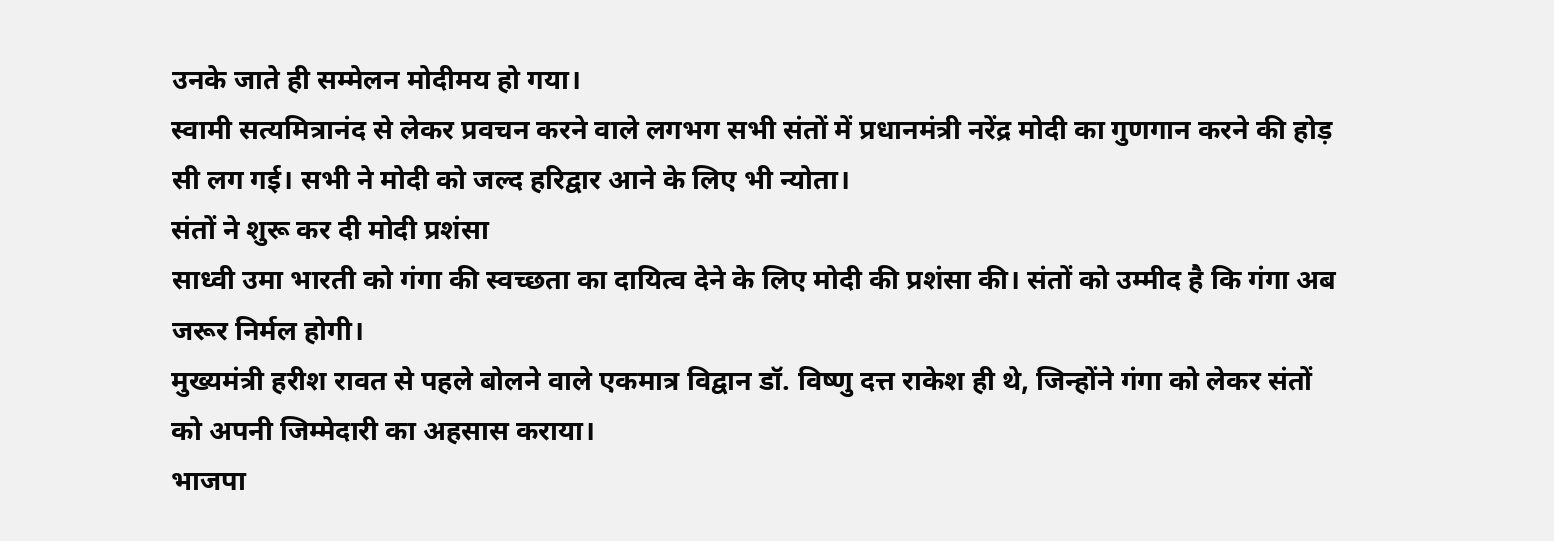उनके जाते ही सम्मेलन मोदीमय हो गया।
स्वामी सत्यमित्रानंद से लेकर प्रवचन करने वाले लगभग सभी संतों में प्रधानमंत्री नरेंद्र मोदी का गुणगान करने की होड़ सी लग गई। सभी ने मोदी को जल्द हरिद्वार आने के लिए भी न्योता।
संतों ने शुरू कर दी मोदी प्रशंसा
साध्वी उमा भारती को गंगा की स्वच्छता का दायित्व देने के लिए मोदी की प्रशंसा की। संतों को उम्मीद है कि गंगा अब जरूर निर्मल होगी।
मुख्यमंत्री हरीश रावत से पहले बोलने वाले एकमात्र विद्वान डॉ. विष्णु दत्त राकेश ही थे, जिन्होंने गंगा को लेकर संतों को अपनी जिम्मेदारी का अहसास कराया।
भाजपा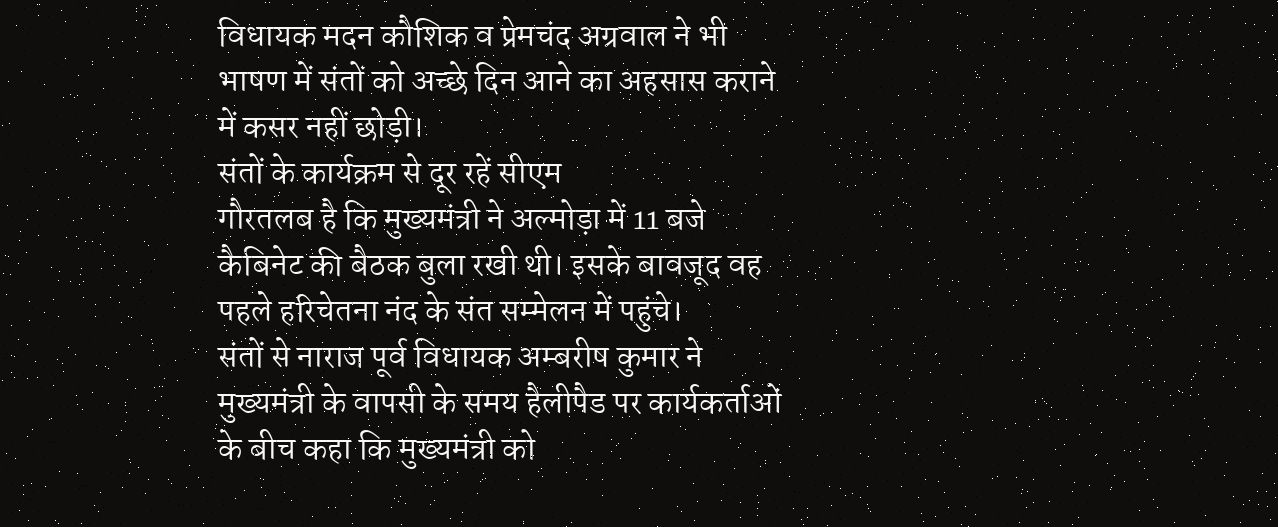विधायक मदन कौशिक व प्रेमचंद अग्रवाल ने भी भाषण में संतों को अच्छे दिन आने का अहसास कराने में कसर नहीं छोड़ी।
संतों के कार्यक्रम से दूर रहें सीएम
गौरतलब है कि मुख्यमंत्री ने अल्मोड़ा में 11 बजे कैबिनेट की बैठक बुला रखी थी। इसके बावजूद वह पहले हरिचेतना नंद के संत सम्मेलन में पहुंचे।
संतों से नाराज पूर्व विधायक अम्बरीष कुमार ने मुख्यमंत्री के वापसी के समय हैलीपैड पर कार्यकर्ताओं के बीच कहा कि मुख्यमंत्री को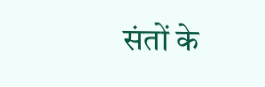संतों के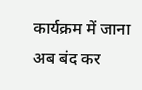कार्यक्रम में जाना अब बंद कर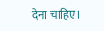देना चाहिए।